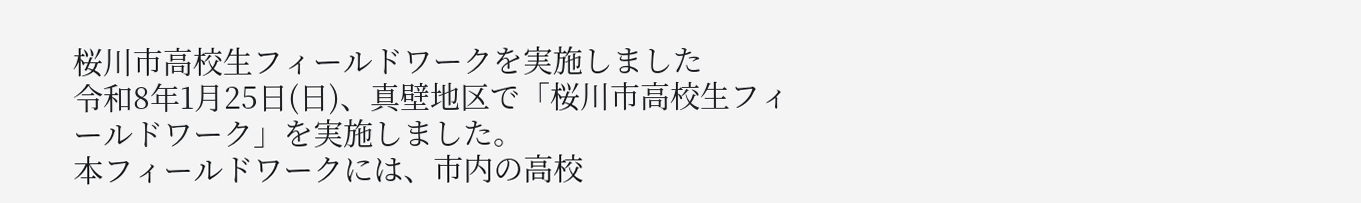桜川市高校生フィールドワークを実施しました
令和8年1月25日(日)、真壁地区で「桜川市高校生フィールドワーク」を実施しました。
本フィールドワークには、市内の高校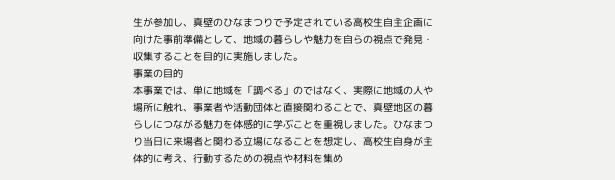生が参加し、真壁のひなまつりで予定されている高校生自主企画に向けた事前準備として、地域の暮らしや魅力を自らの視点で発見・収集することを目的に実施しました。
事業の目的
本事業では、単に地域を「調べる」のではなく、実際に地域の人や場所に触れ、事業者や活動団体と直接関わることで、真壁地区の暮らしにつながる魅力を体感的に学ぶことを重視しました。ひなまつり当日に来場者と関わる立場になることを想定し、高校生自身が主体的に考え、行動するための視点や材料を集め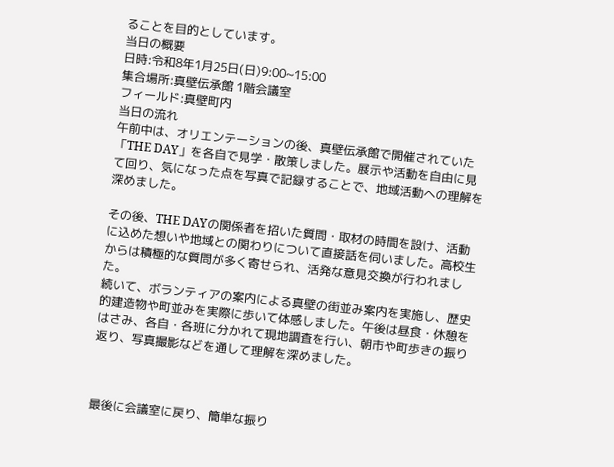ることを目的としています。
当日の概要
日時:令和8年1月25日(日)9:00~15:00
集合場所:真壁伝承館 1階会議室
フィールド:真壁町内
当日の流れ
午前中は、オリエンテーションの後、真壁伝承館で開催されていた「THE DAY」を各自で見学・散策しました。展示や活動を自由に見て回り、気になった点を写真で記録することで、地域活動への理解を深めました。

その後、THE DAYの関係者を招いた質問・取材の時間を設け、活動に込めた想いや地域との関わりについて直接話を伺いました。高校生からは積極的な質問が多く寄せられ、活発な意見交換が行われました。
続いて、ボランティアの案内による真壁の街並み案内を実施し、歴史的建造物や町並みを実際に歩いて体感しました。午後は昼食・休憩をはさみ、各自・各班に分かれて現地調査を行い、朝市や町歩きの振り返り、写真撮影などを通して理解を深めました。



最後に会議室に戻り、簡単な振り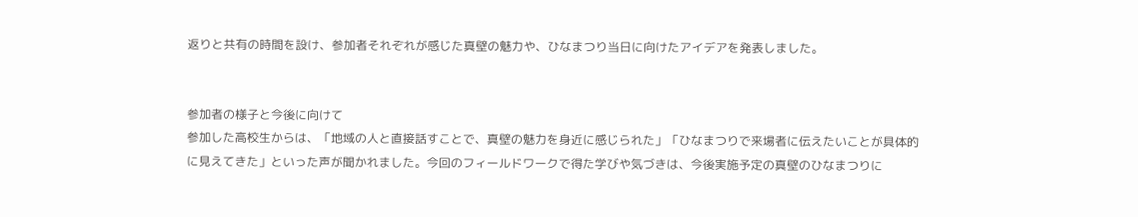返りと共有の時間を設け、参加者それぞれが感じた真壁の魅力や、ひなまつり当日に向けたアイデアを発表しました。


参加者の様子と今後に向けて
参加した高校生からは、「地域の人と直接話すことで、真壁の魅力を身近に感じられた」「ひなまつりで来場者に伝えたいことが具体的に見えてきた」といった声が聞かれました。今回のフィールドワークで得た学びや気づきは、今後実施予定の真壁のひなまつりに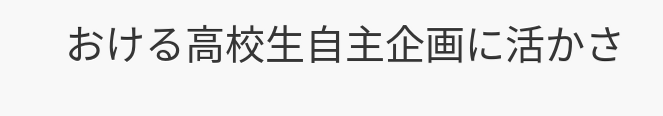おける高校生自主企画に活かさ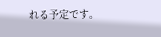れる予定です。